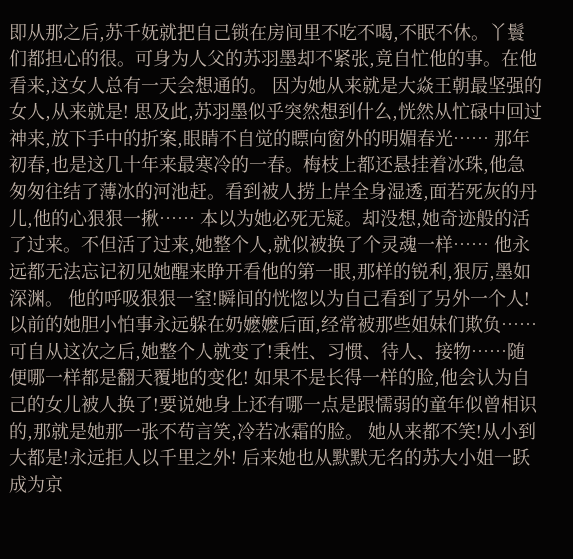即从那之后,苏千妩就把自己锁在房间里不吃不喝,不眠不休。丫鬟们都担心的很。可身为人父的苏羽墨却不紧张,竟自忙他的事。在他看来,这女人总有一天会想通的。 因为她从来就是大焱王朝最坚强的女人,从来就是! 思及此,苏羽墨似乎突然想到什么,恍然从忙碌中回过神来,放下手中的折案,眼睛不自觉的瞟向窗外的明媚春光…… 那年初春,也是这几十年来最寒冷的一春。梅枝上都还悬挂着冰珠,他急匆匆往结了薄冰的河池赶。看到被人捞上岸全身湿透,面若死灰的丹儿,他的心狠狠一揪…… 本以为她必死无疑。却没想,她奇迹般的活了过来。不但活了过来,她整个人,就似被换了个灵魂一样…… 他永远都无法忘记初见她醒来睁开看他的第一眼,那样的锐利,狠厉,墨如深渊。 他的呼吸狠狠一窒!瞬间的恍惚以为自己看到了另外一个人! 以前的她胆小怕事永远躲在奶嬷嬷后面,经常被那些姐妹们欺负…… 可自从这次之后,她整个人就变了!秉性、习惯、待人、接物……随便哪一样都是翻天覆地的变化! 如果不是长得一样的脸,他会认为自己的女儿被人换了!要说她身上还有哪一点是跟懦弱的童年似曾相识的,那就是她那一张不苟言笑,冷若冰霜的脸。 她从来都不笑!从小到大都是!永远拒人以千里之外! 后来她也从默默无名的苏大小姐一跃成为京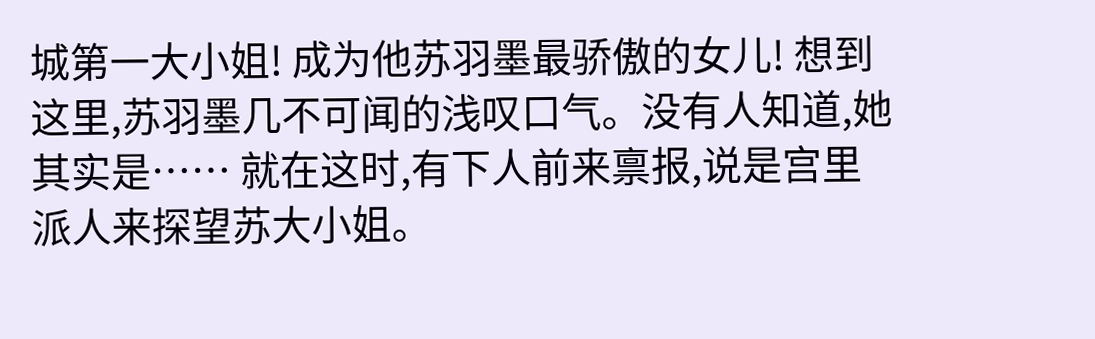城第一大小姐! 成为他苏羽墨最骄傲的女儿! 想到这里,苏羽墨几不可闻的浅叹口气。没有人知道,她其实是…… 就在这时,有下人前来禀报,说是宫里派人来探望苏大小姐。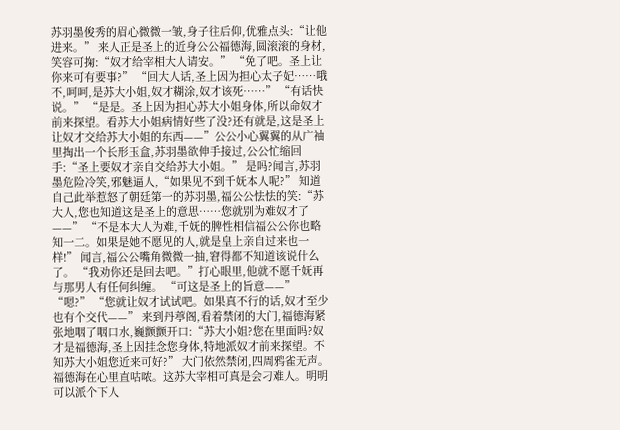苏羽墨俊秀的眉心微微一皱,身子往后仰,优雅点头:“让他进来。” 来人正是圣上的近身公公福德海,圆滚滚的身材,笑容可掬:“奴才给宰相大人请安。” “免了吧。圣上让你来可有要事?” “回大人话,圣上因为担心太子妃……哦不,呵呵,是苏大小姐,奴才糊涂,奴才该死……” “有话快说。” “是是。圣上因为担心苏大小姐身体,所以命奴才前来探望。看苏大小姐病情好些了没?还有就是,这是圣上让奴才交给苏大小姐的东西——”公公小心翼翼的从广袖里掏出一个长形玉盒,苏羽墨欲伸手接过,公公忙缩回手:“圣上要奴才亲自交给苏大小姐。” 是吗?闻言,苏羽墨危险冷笑,邪魅逼人,“如果见不到千妩本人呢?” 知道自己此举惹怒了朝廷第一的苏羽墨,福公公怯怯的笑:“苏大人,您也知道这是圣上的意思……您就别为难奴才了——” “不是本大人为难,千妩的脾性相信福公公你也略知一二。如果是她不愿见的人,就是皇上亲自过来也一样!” 闻言,福公公嘴角微微一抽,窘得都不知道该说什么了。 “我劝你还是回去吧。”打心眼里,他就不愿千妩再与那男人有任何纠缠。 “可这是圣上的旨意——” “嗯?” “您就让奴才试试吧。如果真不行的话,奴才至少也有个交代——” 来到丹葶阁,看着禁闭的大门,福德海紧张地咽了咽口水,巍颤颤开口:“苏大小姐?您在里面吗?奴才是福德海,圣上因挂念您身体,特地派奴才前来探望。不知苏大小姐您近来可好?” 大门依然禁闭,四周鸦雀无声。 福德海在心里直咕哝。这苏大宰相可真是会刁难人。明明可以派个下人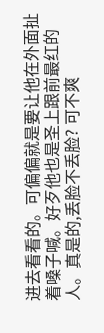进去看看的。可偏偏就是要让他在外面扯着嗓子喊。好歹他也是圣上跟前最红的人。真是的,丢脸不丢脸? 可不爽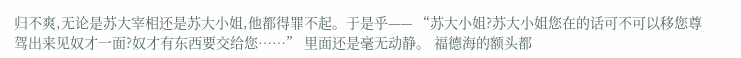归不爽,无论是苏大宰相还是苏大小姐,他都得罪不起。于是乎—— “苏大小姐?苏大小姐您在的话可不可以移您尊驾出来见奴才一面?奴才有东西要交给您……” 里面还是毫无动静。 福德海的额头都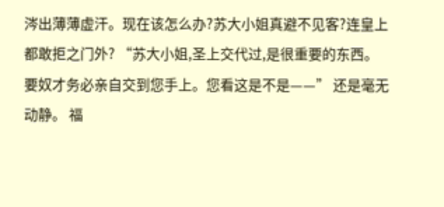涔出薄薄虚汗。现在该怎么办?苏大小姐真避不见客?连皇上都敢拒之门外? “苏大小姐,圣上交代过,是很重要的东西。要奴才务必亲自交到您手上。您看这是不是——” 还是毫无动静。 福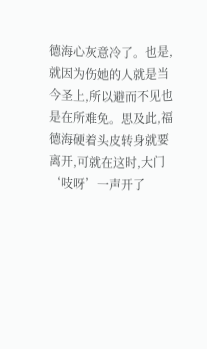德海心灰意冷了。也是,就因为伤她的人就是当今圣上,所以避而不见也是在所难免。思及此,福德海硬着头皮转身就要离开,可就在这时,大门‘吱呀’一声开了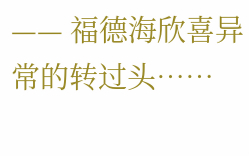—— 福德海欣喜异常的转过头……